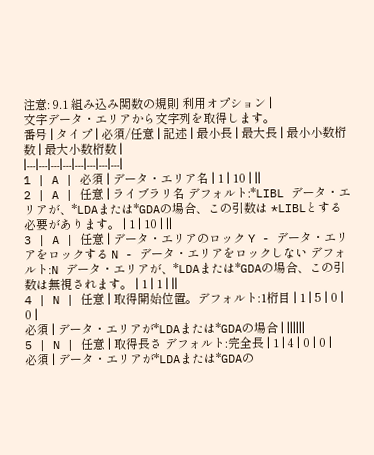注意: 9.1 組み込み関数の規則 利用オプション |
文字データ・エリアから文字列を取得します。
番号 | タイプ | 必須/任意 | 記述 | 最小長 | 最大長 | 最小小数桁数 | 最大小数桁数 |
|---|---|---|---|---|---|---|---|
1 | A | 必須 | データ・エリア名 | 1 | 10 | ||
2 | A | 任意 | ライブラリ名 デフォルト:*LIBL データ・エリアが、*LDAまたは*GDAの場合、この引数は *LIBLとする必要があります。 | 1 | 10 | ||
3 | A | 任意 | データ・エリアのロック Y - データ・エリアをロックする N - データ・エリアをロックしない デフォルト:N データ・エリアが、*LDAまたは*GDAの場合、この引数は無視されます。 | 1 | 1 | ||
4 | N | 任意 | 取得開始位置。デフォルト:1桁目 | 1 | 5 | 0 | 0 |
必須 | データ・エリアが*LDAまたは*GDAの場合 | ||||||
5 | N | 任意 | 取得長さ デフォルト:完全長 | 1 | 4 | 0 | 0 |
必須 | データ・エリアが*LDAまたは*GDAの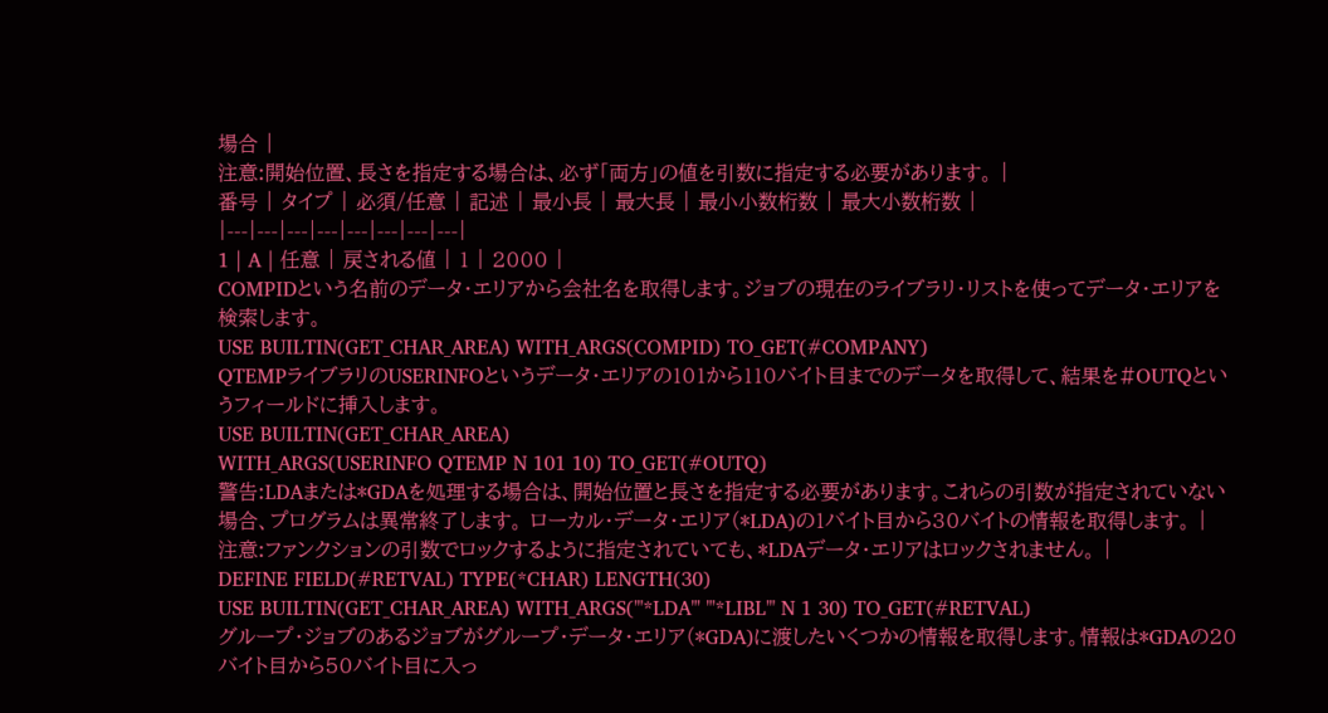場合 |
注意:開始位置、長さを指定する場合は、必ず「両方」の値を引数に指定する必要があります。 |
番号 | タイプ | 必須/任意 | 記述 | 最小長 | 最大長 | 最小小数桁数 | 最大小数桁数 |
|---|---|---|---|---|---|---|---|
1 | A | 任意 | 戻される値 | 1 | 2000 |
COMPIDという名前のデータ・エリアから会社名を取得します。ジョブの現在のライブラリ・リストを使ってデータ・エリアを検索します。
USE BUILTIN(GET_CHAR_AREA) WITH_ARGS(COMPID) TO_GET(#COMPANY)
QTEMPライブラリのUSERINFOというデータ・エリアの101から110バイト目までのデータを取得して、結果を#OUTQというフィールドに挿入します。
USE BUILTIN(GET_CHAR_AREA)
WITH_ARGS(USERINFO QTEMP N 101 10) TO_GET(#OUTQ)
警告:LDAまたは*GDAを処理する場合は、開始位置と長さを指定する必要があります。これらの引数が指定されていない場合、プログラムは異常終了します。 ローカル・データ・エリア(*LDA)の1バイト目から30バイトの情報を取得します。 |
注意:ファンクションの引数でロックするように指定されていても、*LDAデータ・エリアはロックされません。 |
DEFINE FIELD(#RETVAL) TYPE(*CHAR) LENGTH(30)
USE BUILTIN(GET_CHAR_AREA) WITH_ARGS('''*LDA''' '''*LIBL''' N 1 30) TO_GET(#RETVAL)
グループ・ジョブのあるジョブがグループ・データ・エリア(*GDA)に渡したいくつかの情報を取得します。情報は*GDAの20バイト目から50バイト目に入っ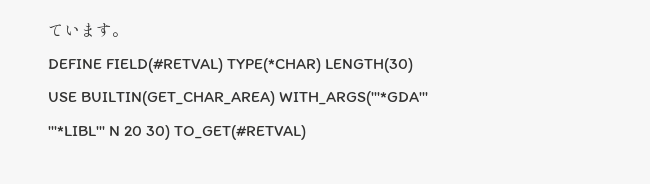ています。
DEFINE FIELD(#RETVAL) TYPE(*CHAR) LENGTH(30)
USE BUILTIN(GET_CHAR_AREA) WITH_ARGS('''*GDA''' '''*LIBL''' N 20 30) TO_GET(#RETVAL)